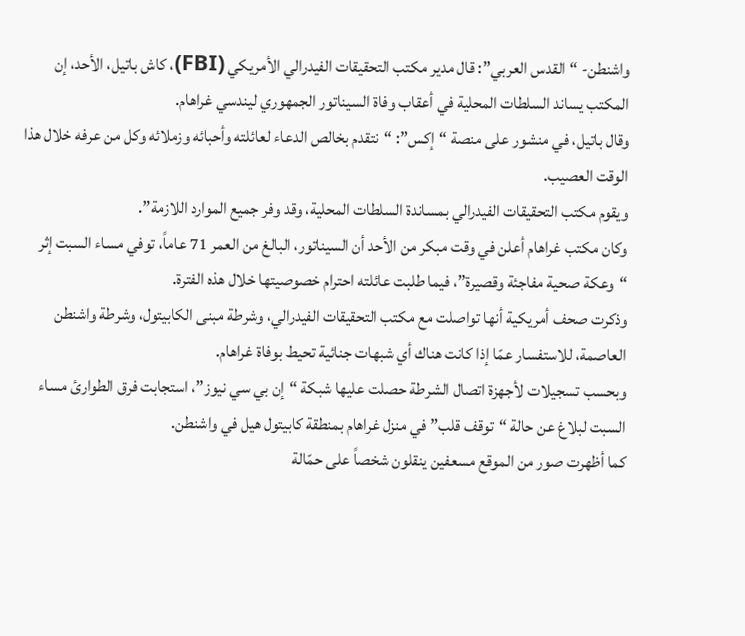واشنطن- “القدس العربي”: قال مدير مكتب التحقيقات الفيدرالي الأمريكي (FBI)، كاش باتيل، الأحد، إن المكتب يساند السلطات المحلية في أعقاب وفاة السيناتور الجمهوري ليندسي غراهام.
وقال باتيل، في منشور على منصة “إكس”: “نتقدم بخالص الدعاء لعائلته وأحبائه وزملائه وكل من عرفه خلال هذا الوقت العصيب.
ويقوم مكتب التحقيقات الفيدرالي بمساندة السلطات المحلية، وقد وفر جميع الموارد اللازمة”.
وكان مكتب غراهام أعلن في وقت مبكر من الأحد أن السيناتور، البالغ من العمر 71 عاماً، توفي مساء السبت إثر “وعكة صحية مفاجئة وقصيرة”، فيما طلبت عائلته احترام خصوصيتها خلال هذه الفترة.
وذكرت صحف أمريكية أنها تواصلت مع مكتب التحقيقات الفيدرالي، وشرطة مبنى الكابيتول، وشرطة واشنطن العاصمة، للاستفسار عمّا إذا كانت هناك أي شبهات جنائية تحيط بوفاة غراهام.
وبحسب تسجيلات لأجهزة اتصال الشرطة حصلت عليها شبكة “إن بي سي نيوز”، استجابت فرق الطوارئ مساء السبت لبلاغ عن حالة “توقف قلب” في منزل غراهام بمنطقة كابيتول هيل في واشنطن.
كما أظهرت صور من الموقع مسعفين ينقلون شخصاً على حمّالة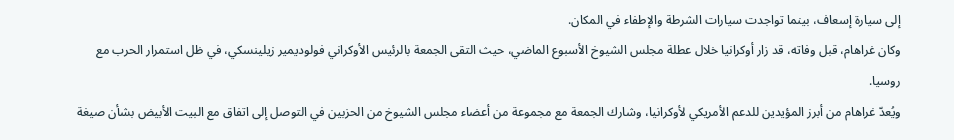إلى سيارة إسعاف، بينما تواجدت سيارات الشرطة والإطفاء في المكان.
وكان غراهام، قبل وفاته، قد زار أوكرانيا خلال عطلة مجلس الشيوخ الأسبوع الماضي، حيث التقى الجمعة بالرئيس الأوكراني فولوديمير زيلينسكي، في ظل استمرار الحرب مع روسيا.
ويُعدّ غراهام من أبرز المؤيدين للدعم الأمريكي لأوكرانيا، وشارك الجمعة مع مجموعة من أعضاء مجلس الشيوخ من الحزبين في التوصل إلى اتفاق مع البيت الأبيض بشأن صيغة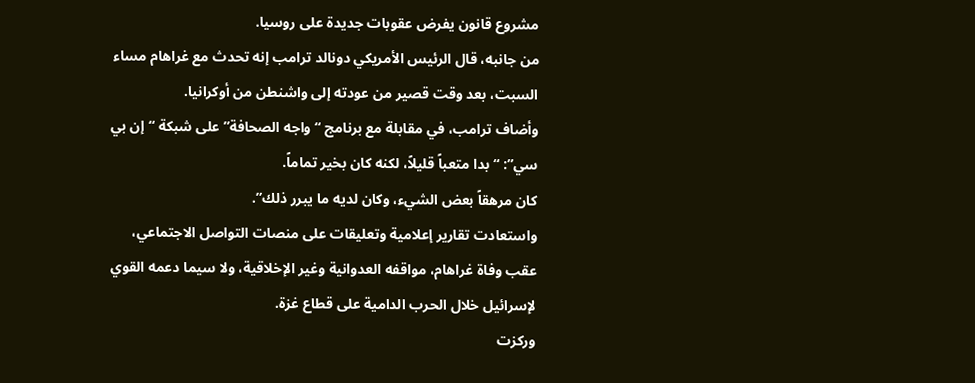مشروع قانون يفرض عقوبات جديدة على روسيا.
من جانبه، قال الرئيس الأمريكي دونالد ترامب إنه تحدث مع غراهام مساء السبت، بعد وقت قصير من عودته إلى واشنطن من أوكرانيا.
وأضاف ترامب، في مقابلة مع برنامج “واجه الصحافة” على شبكة “إن بي سي”: “بدا متعباً قليلاً، لكنه كان بخير تماماً.
كان مرهقاً بعض الشيء، وكان لديه ما يبرر ذلك”.
واستعادت تقارير إعلامية وتعليقات على منصات التواصل الاجتماعي، عقب وفاة غراهام، مواقفه العدوانية وغير الإخلاقية، ولا سيما دعمه القوي لإسرائيل خلال الحرب الدامية على قطاع غزة.
وركزت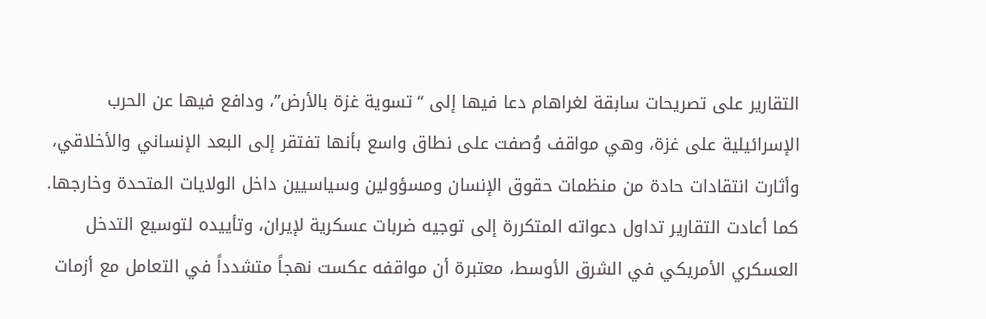التقارير على تصريحات سابقة لغراهام دعا فيها إلى “تسوية غزة بالأرض”، ودافع فيها عن الحرب الإسرائيلية على غزة، وهي مواقف وُصفت على نطاق واسع بأنها تفتقر إلى البعد الإنساني والأخلاقي، وأثارت انتقادات حادة من منظمات حقوق الإنسان ومسؤولين وسياسيين داخل الولايات المتحدة وخارجها.
كما أعادت التقارير تداول دعواته المتكررة إلى توجيه ضربات عسكرية لإيران، وتأييده لتوسيع التدخل العسكري الأمريكي في الشرق الأوسط، معتبرة أن مواقفه عكست نهجاً متشدداً في التعامل مع أزمات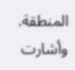المنطقة.
وأشارت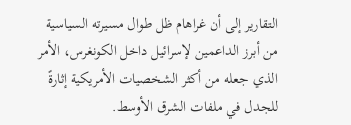التقارير إلى أن غراهام ظل طوال مسيرته السياسية من أبرز الداعمين لإسرائيل داخل الكونغرس، الأمر الذي جعله من أكثر الشخصيات الأمريكية إثارةً للجدل في ملفات الشرق الأوسط.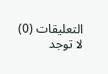التعليقات (0)
لا توجد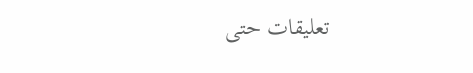تعليقات حتى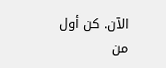الآن. كن أول من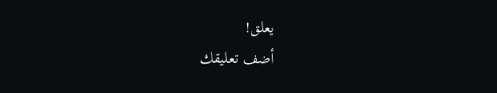يعلق!
أضف تعليقك